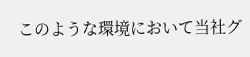このような環境において当社グ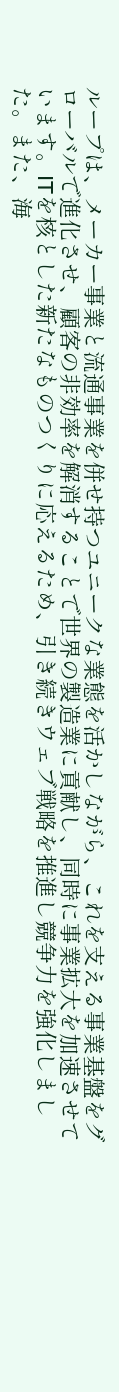ループは、メーカー事業と流通事業を併せ持つユニークな業態を活かしながら、これを支える事業基盤をグローバルで進化させ、顧客の非効率を解消することで世界の製造業に貢献し、同時に事業拡大を加速させています。ITを核とした新たなものつくりに応えるため、引き続きウェブ戦略を推進し競争力を強化しました。また、海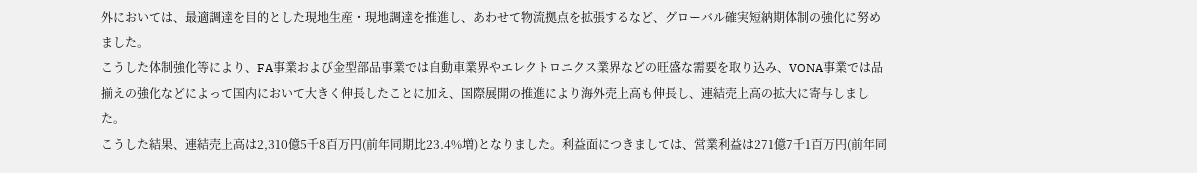外においては、最適調達を目的とした現地生産・現地調達を推進し、あわせて物流拠点を拡張するなど、グローバル確実短納期体制の強化に努めました。
こうした体制強化等により、FA事業および金型部品事業では自動車業界やエレクトロニクス業界などの旺盛な需要を取り込み、VONA事業では品揃えの強化などによって国内において大きく伸長したことに加え、国際展開の推進により海外売上高も伸長し、連結売上高の拡大に寄与しました。
こうした結果、連結売上高は2,310億5千8百万円(前年同期比23.4%増)となりました。利益面につきましては、営業利益は271億7千1百万円(前年同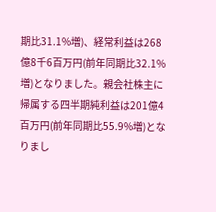期比31.1%増)、経常利益は268億8千6百万円(前年同期比32.1%増)となりました。親会社株主に帰属する四半期純利益は201億4百万円(前年同期比55.9%増)となりまし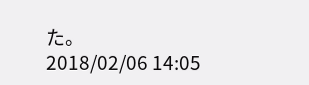た。
2018/02/06 14:05